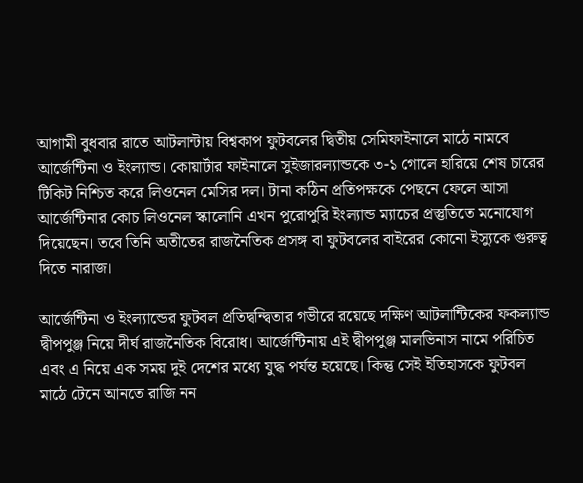আগামী বুধবার রাতে আটলান্টায় বিশ্বকাপ ফুটবলের দ্বিতীয় সেমিফাইনালে মাঠে নামবে আর্জেন্টিনা ও ইংল্যান্ড। কোয়ার্টার ফাইনালে সুইজারল্যান্ডকে ৩-১ গোলে হারিয়ে শেষ চারের টিকিট নিশ্চিত করে লিওনেল মেসির দল। টানা কঠিন প্রতিপক্ষকে পেছনে ফেলে আসা আর্জেন্টিনার কোচ লিওনেল স্কালোনি এখন পুরোপুরি ইংল্যান্ড ম্যাচের প্রস্তুতিতে মনোযোগ দিয়েছেন। তবে তিনি অতীতের রাজনৈতিক প্রসঙ্গ বা ফুটবলের বাইরের কোনো ইস্যুকে গুরুত্ব দিতে নারাজ।

আর্জেন্টিনা ও ইংল্যান্ডের ফুটবল প্রতিদ্বন্দ্বিতার গভীরে রয়েছে দক্ষিণ আটলান্টিকের ফকল্যান্ড দ্বীপপুঞ্জ নিয়ে দীর্ঘ রাজনৈতিক বিরোধ। আর্জেন্টিনায় এই দ্বীপপুঞ্জ মালভিনাস নামে পরিচিত এবং এ নিয়ে এক সময় দুই দেশের মধ্যে যুদ্ধ পর্যন্ত হয়েছে। কিন্তু সেই ইতিহাসকে ফুটবল মাঠে টেনে আনতে রাজি নন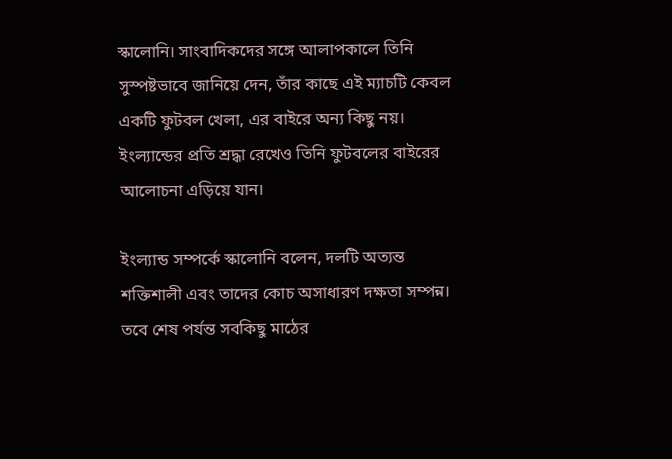স্কালোনি। সাংবাদিকদের সঙ্গে আলাপকালে তিনি সুস্পষ্টভাবে জানিয়ে দেন, তাঁর কাছে এই ম্যাচটি কেবল একটি ফুটবল খেলা, এর বাইরে অন্য কিছু নয়। ইংল্যান্ডের প্রতি শ্রদ্ধা রেখেও তিনি ফুটবলের বাইরের আলোচনা এড়িয়ে যান।

ইংল্যান্ড সম্পর্কে স্কালোনি বলেন, দলটি অত্যন্ত শক্তিশালী এবং তাদের কোচ অসাধারণ দক্ষতা সম্পন্ন। তবে শেষ পর্যন্ত সবকিছু মাঠের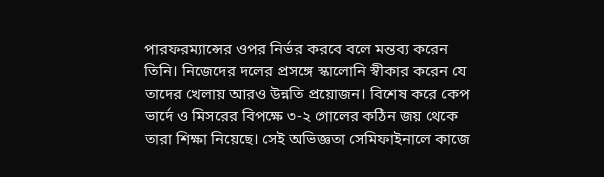পারফরম্যান্সের ওপর নির্ভর করবে বলে মন্তব্য করেন তিনি। নিজেদের দলের প্রসঙ্গে স্কালোনি স্বীকার করেন যে তাদের খেলায় আরও উন্নতি প্রয়োজন। বিশেষ করে কেপ ভার্দে ও মিসরের বিপক্ষে ৩-২ গোলের কঠিন জয় থেকে তারা শিক্ষা নিয়েছে। সেই অভিজ্ঞতা সেমিফাইনালে কাজে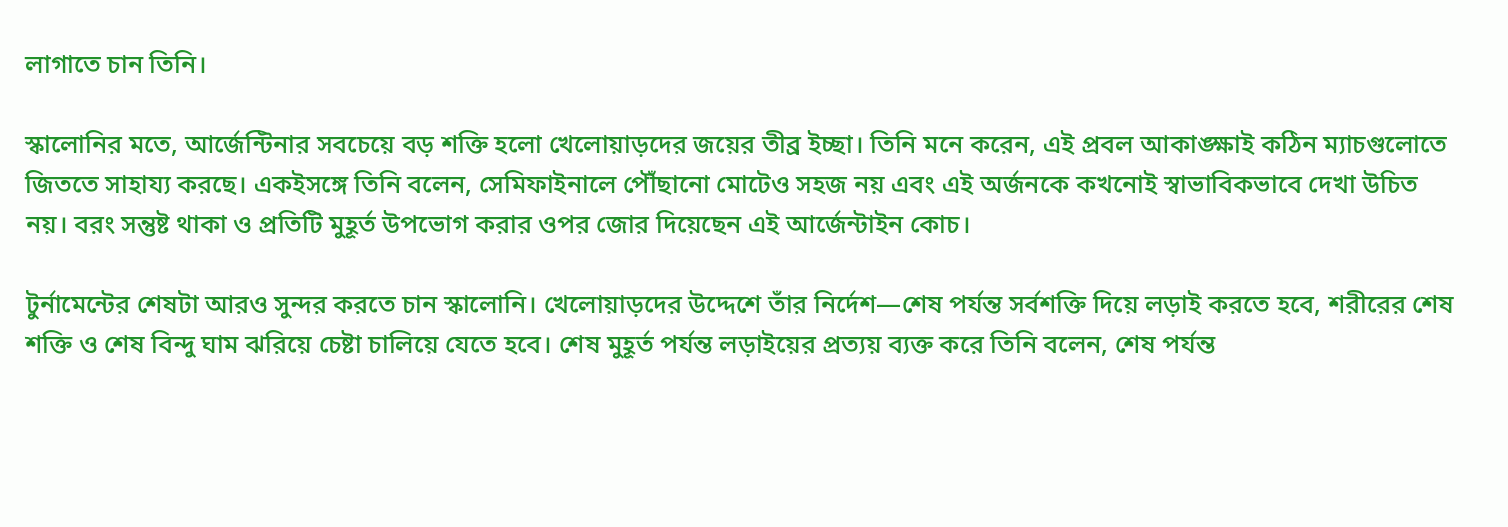লাগাতে চান তিনি।

স্কালোনির মতে, আর্জেন্টিনার সবচেয়ে বড় শক্তি হলো খেলোয়াড়দের জয়ের তীব্র ইচ্ছা। তিনি মনে করেন, এই প্রবল আকাঙ্ক্ষাই কঠিন ম্যাচগুলোতে জিততে সাহায্য করছে। একইসঙ্গে তিনি বলেন, সেমিফাইনালে পৌঁছানো মোটেও সহজ নয় এবং এই অর্জনকে কখনোই স্বাভাবিকভাবে দেখা উচিত নয়। বরং সন্তুষ্ট থাকা ও প্রতিটি মুহূর্ত উপভোগ করার ওপর জোর দিয়েছেন এই আর্জেন্টাইন কোচ।

টুর্নামেন্টের শেষটা আরও সুন্দর করতে চান স্কালোনি। খেলোয়াড়দের উদ্দেশে তাঁর নির্দেশ—শেষ পর্যন্ত সর্বশক্তি দিয়ে লড়াই করতে হবে, শরীরের শেষ শক্তি ও শেষ বিন্দু ঘাম ঝরিয়ে চেষ্টা চালিয়ে যেতে হবে। শেষ মুহূর্ত পর্যন্ত লড়াইয়ের প্রত্যয় ব্যক্ত করে তিনি বলেন, শেষ পর্যন্ত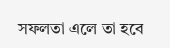সফলতা এলে তা হবে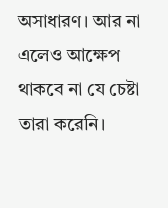অসাধারণ। আর না এলেও আক্ষেপ থাকবে না যে চেষ্টা তারা করেনি।